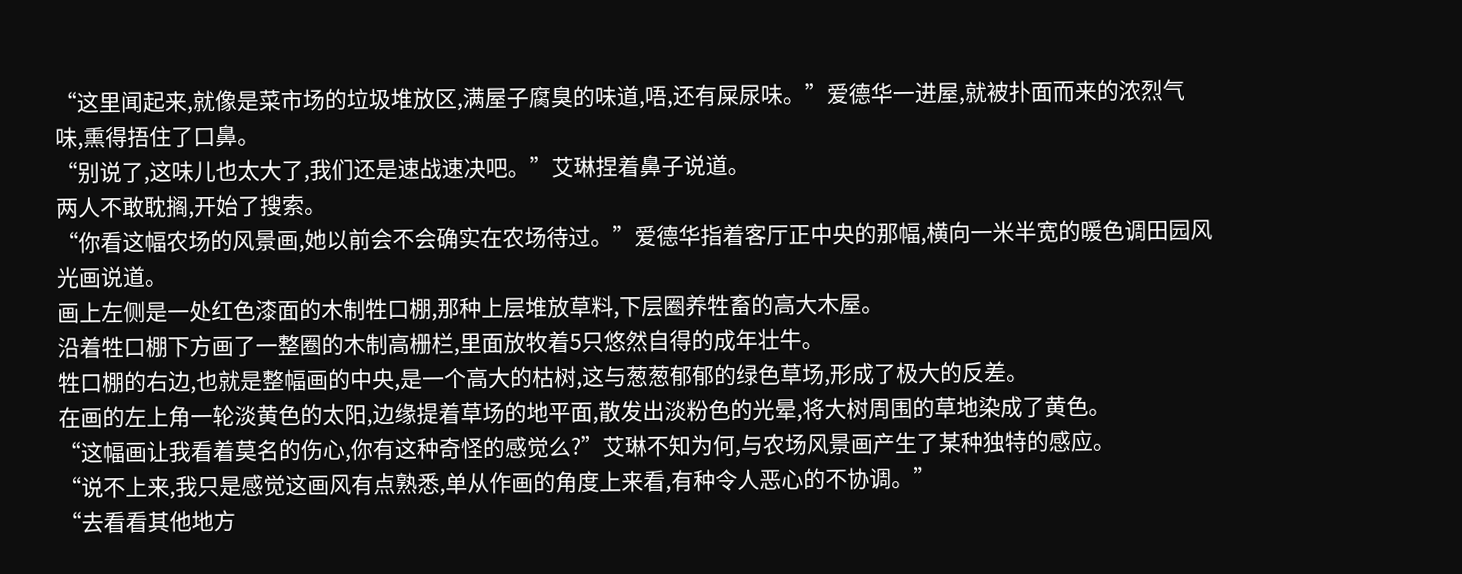“这里闻起来,就像是菜市场的垃圾堆放区,满屋子腐臭的味道,唔,还有屎尿味。”爱德华一进屋,就被扑面而来的浓烈气味,熏得捂住了口鼻。
“别说了,这味儿也太大了,我们还是速战速决吧。”艾琳捏着鼻子说道。
两人不敢耽搁,开始了搜索。
“你看这幅农场的风景画,她以前会不会确实在农场待过。”爱德华指着客厅正中央的那幅,横向一米半宽的暖色调田园风光画说道。
画上左侧是一处红色漆面的木制牲口棚,那种上层堆放草料,下层圈养牲畜的高大木屋。
沿着牲口棚下方画了一整圈的木制高栅栏,里面放牧着5只悠然自得的成年壮牛。
牲口棚的右边,也就是整幅画的中央,是一个高大的枯树,这与葱葱郁郁的绿色草场,形成了极大的反差。
在画的左上角一轮淡黄色的太阳,边缘提着草场的地平面,散发出淡粉色的光晕,将大树周围的草地染成了黄色。
“这幅画让我看着莫名的伤心,你有这种奇怪的感觉么?”艾琳不知为何,与农场风景画产生了某种独特的感应。
“说不上来,我只是感觉这画风有点熟悉,单从作画的角度上来看,有种令人恶心的不协调。”
“去看看其他地方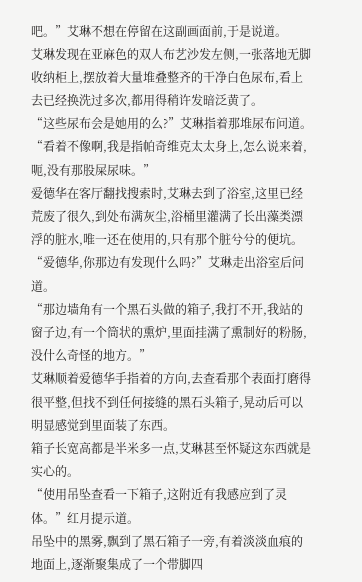吧。”艾琳不想在停留在这副画面前,于是说道。
艾琳发现在亚麻色的双人布艺沙发左侧,一张落地无脚收纳柜上,摆放着大量堆叠整齐的干净白色尿布,看上去已经换洗过多次,都用得稍许发暗泛黄了。
“这些尿布会是她用的么?”艾琳指着那堆尿布问道。
“看着不像啊,我是指帕奇维克太太身上,怎么说来着,呃,没有那股屎尿味。”
爱德华在客厅翻找搜索时,艾琳去到了浴室,这里已经荒废了很久,到处布满灰尘,浴桶里灌满了长出藻类漂浮的脏水,唯一还在使用的,只有那个脏兮兮的便坑。
“爱德华,你那边有发现什么吗?”艾琳走出浴室后问道。
“那边墙角有一个黑石头做的箱子,我打不开,我站的窗子边,有一个筒状的熏炉,里面挂满了熏制好的粉肠,没什么奇怪的地方。”
艾琳顺着爱德华手指着的方向,去查看那个表面打磨得很平整,但找不到任何接缝的黑石头箱子,晃动后可以明显感觉到里面装了东西。
箱子长宽高都是半米多一点,艾琳甚至怀疑这东西就是实心的。
“使用吊坠查看一下箱子,这附近有我感应到了灵体。”红月提示道。
吊坠中的黑雾,飘到了黑石箱子一旁,有着淡淡血痕的地面上,逐渐聚集成了一个带脚四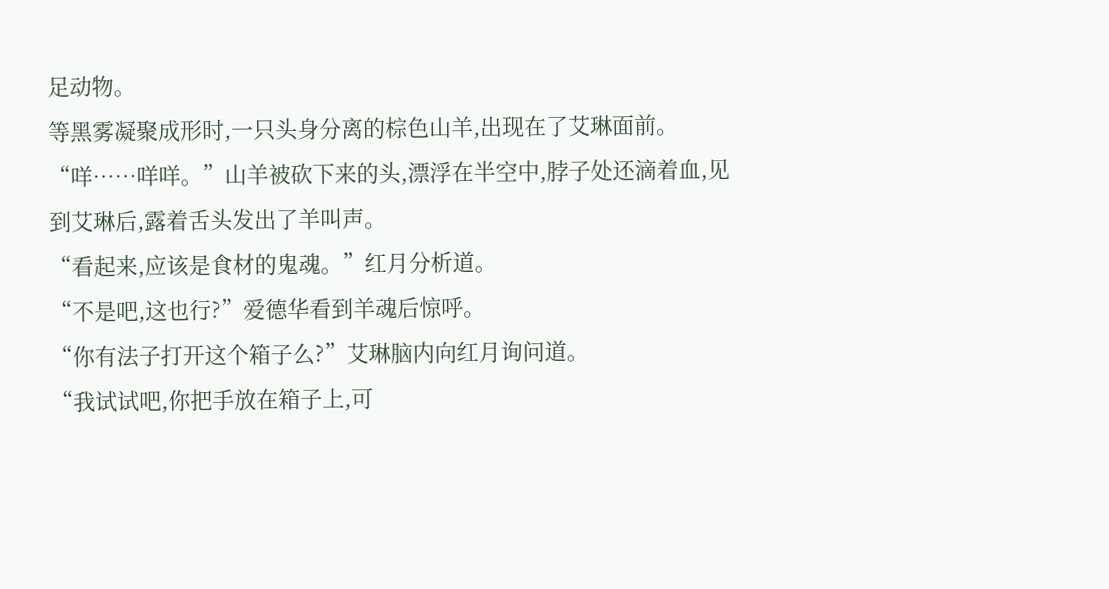足动物。
等黑雾凝聚成形时,一只头身分离的棕色山羊,出现在了艾琳面前。
“咩……咩咩。”山羊被砍下来的头,漂浮在半空中,脖子处还滴着血,见到艾琳后,露着舌头发出了羊叫声。
“看起来,应该是食材的鬼魂。”红月分析道。
“不是吧,这也行?”爱德华看到羊魂后惊呼。
“你有法子打开这个箱子么?”艾琳脑内向红月询问道。
“我试试吧,你把手放在箱子上,可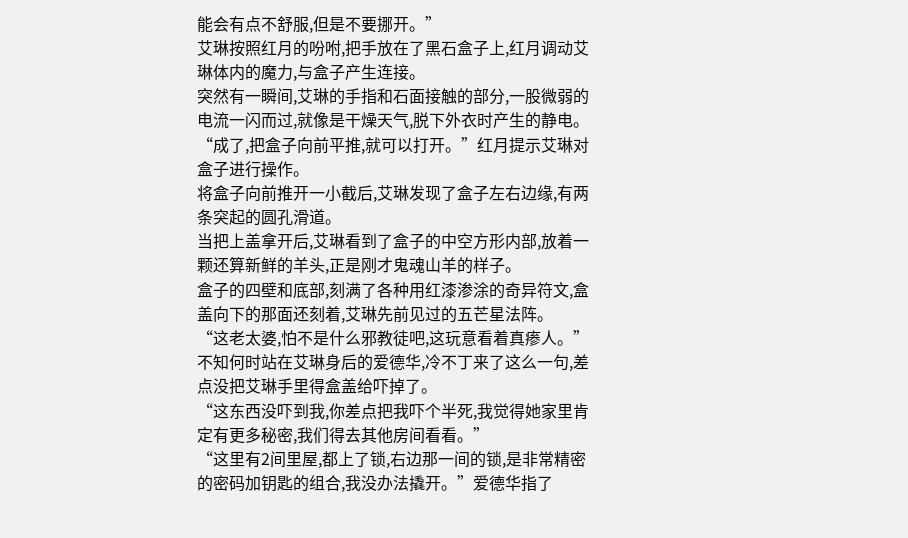能会有点不舒服,但是不要挪开。”
艾琳按照红月的吩咐,把手放在了黑石盒子上,红月调动艾琳体内的魔力,与盒子产生连接。
突然有一瞬间,艾琳的手指和石面接触的部分,一股微弱的电流一闪而过,就像是干燥天气,脱下外衣时产生的静电。
“成了,把盒子向前平推,就可以打开。”红月提示艾琳对盒子进行操作。
将盒子向前推开一小截后,艾琳发现了盒子左右边缘,有两条突起的圆孔滑道。
当把上盖拿开后,艾琳看到了盒子的中空方形内部,放着一颗还算新鲜的羊头,正是刚才鬼魂山羊的样子。
盒子的四壁和底部,刻满了各种用红漆渗涂的奇异符文,盒盖向下的那面还刻着,艾琳先前见过的五芒星法阵。
“这老太婆,怕不是什么邪教徒吧,这玩意看着真瘆人。”不知何时站在艾琳身后的爱德华,冷不丁来了这么一句,差点没把艾琳手里得盒盖给吓掉了。
“这东西没吓到我,你差点把我吓个半死,我觉得她家里肯定有更多秘密,我们得去其他房间看看。”
“这里有2间里屋,都上了锁,右边那一间的锁,是非常精密的密码加钥匙的组合,我没办法撬开。”爱德华指了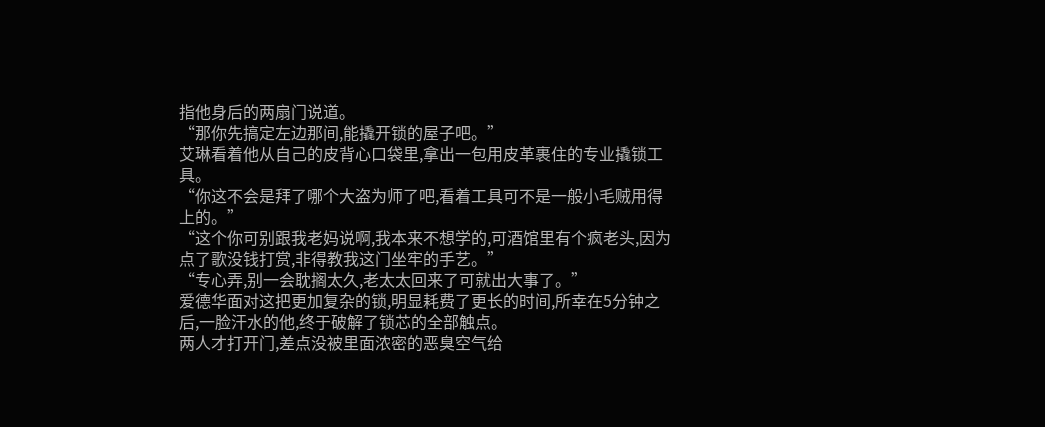指他身后的两扇门说道。
“那你先搞定左边那间,能撬开锁的屋子吧。”
艾琳看着他从自己的皮背心口袋里,拿出一包用皮革裹住的专业撬锁工具。
“你这不会是拜了哪个大盗为师了吧,看着工具可不是一般小毛贼用得上的。”
“这个你可别跟我老妈说啊,我本来不想学的,可酒馆里有个疯老头,因为点了歌没钱打赏,非得教我这门坐牢的手艺。”
“专心弄,别一会耽搁太久,老太太回来了可就出大事了。”
爱德华面对这把更加复杂的锁,明显耗费了更长的时间,所幸在5分钟之后,一脸汗水的他,终于破解了锁芯的全部触点。
两人才打开门,差点没被里面浓密的恶臭空气给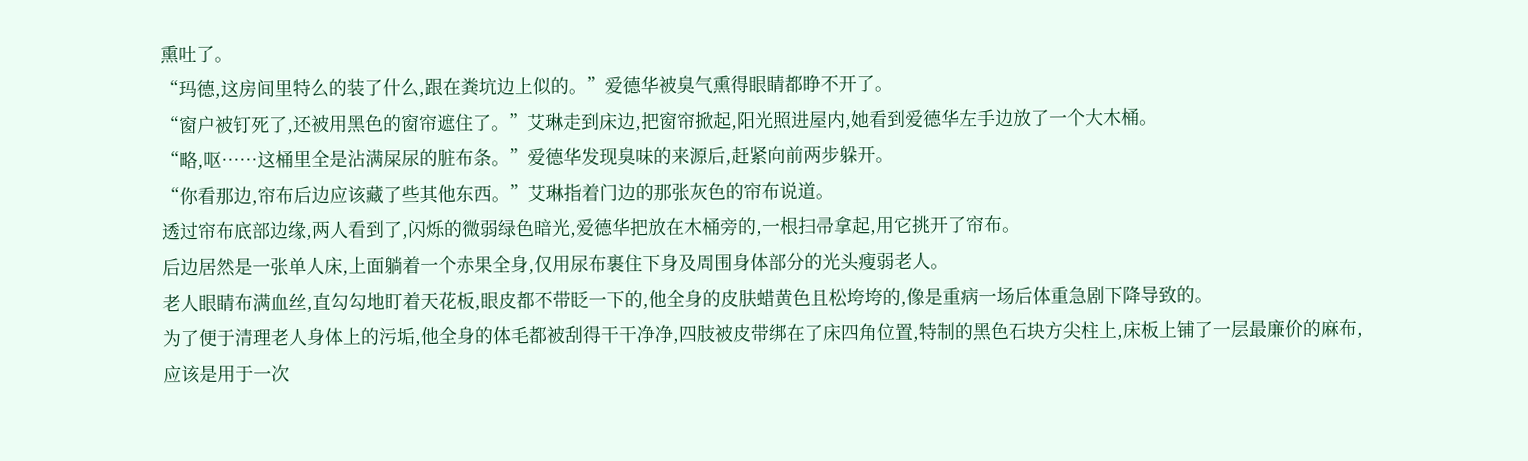熏吐了。
“玛德,这房间里特么的装了什么,跟在粪坑边上似的。”爱德华被臭气熏得眼睛都睁不开了。
“窗户被钉死了,还被用黑色的窗帘遮住了。”艾琳走到床边,把窗帘掀起,阳光照进屋内,她看到爱德华左手边放了一个大木桶。
“略,呕……这桶里全是沾满屎尿的脏布条。”爱德华发现臭味的来源后,赶紧向前两步躲开。
“你看那边,帘布后边应该藏了些其他东西。”艾琳指着门边的那张灰色的帘布说道。
透过帘布底部边缘,两人看到了,闪烁的微弱绿色暗光,爱德华把放在木桶旁的,一根扫帚拿起,用它挑开了帘布。
后边居然是一张单人床,上面躺着一个赤果全身,仅用尿布裹住下身及周围身体部分的光头瘦弱老人。
老人眼睛布满血丝,直勾勾地盯着天花板,眼皮都不带眨一下的,他全身的皮肤蜡黄色且松垮垮的,像是重病一场后体重急剧下降导致的。
为了便于清理老人身体上的污垢,他全身的体毛都被刮得干干净净,四肢被皮带绑在了床四角位置,特制的黑色石块方尖柱上,床板上铺了一层最廉价的麻布,应该是用于一次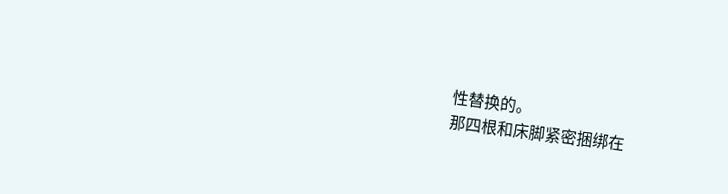性替换的。
那四根和床脚紧密捆绑在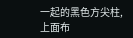一起的黑色方尖柱,上面布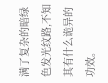满了复杂的暗绿色发光纹路,不知其有什么诡异的功效。